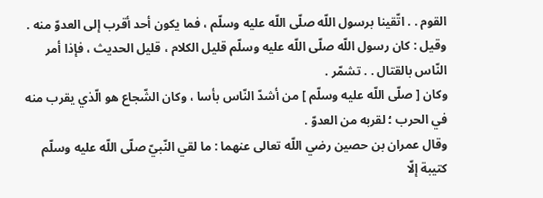القوم . . اتّقينا برسول اللّه صلّى اللّه عليه وسلّم ، فما يكون أحد أقرب إلى العدوّ منه .
وقيل : كان رسول اللّه صلّى اللّه عليه وسلّم قليل الكلام ، قليل الحديث ، فإذا أمر النّاس بالقتال . . تشمّر .
وكان [ صلّى اللّه عليه وسلّم ] من أشدّ النّاس بأسا ، وكان الشّجاع هو الّذي يقرب منه في الحرب ؛ لقربه من العدوّ .
وقال عمران بن حصين رضي اللّه تعالى عنهما : ما لقي النّبيّ صلّى اللّه عليه وسلّم كتيبة إلّا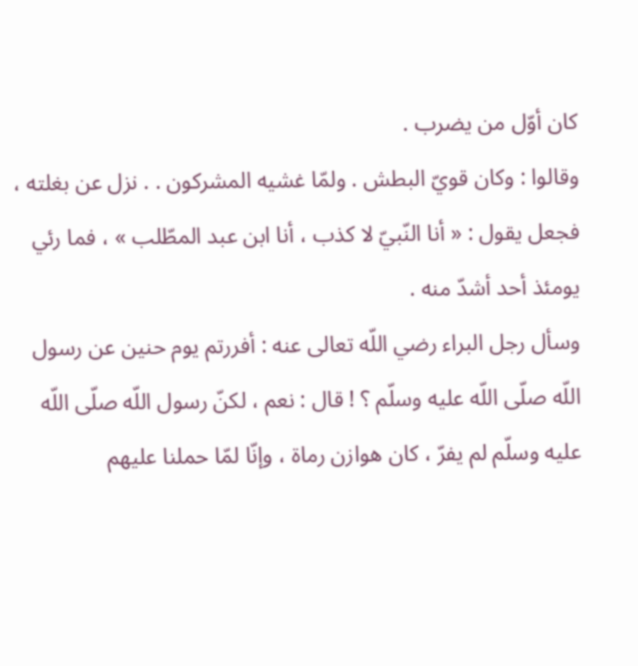كان أوّل من يضرب .
وقالوا : وكان قويّ البطش . ولمّا غشيه المشركون . . نزل عن بغلته ، فجعل يقول : « أنا النّبيّ لا كذب ، أنا ابن عبد المطّلب » ، فما رئي يومئذ أحد أشدّ منه .
وسأل رجل البراء رضي اللّه تعالى عنه : أفررتم يوم حنين عن رسول اللّه صلّى اللّه عليه وسلّم ؟ ! قال : نعم ، لكنّ رسول اللّه صلّى اللّه عليه وسلّم لم يفرّ ، كان هوازن رماة ، وإنّا لمّا حملنا عليهم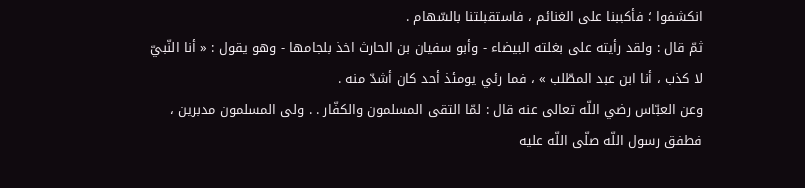انكشفوا ؛ فأكببنا على الغنائم ، فاستقبلتنا بالسّهام .
ثمّ قال : ولقد رأيته على بغلته البيضاء - وأبو سفيان بن الحارث اخذ بلجامها - وهو يقول : « أنا النّبيّ لا كذب ، أنا ابن عبد المطّلب » ، فما رئي يومئذ أحد كان أشدّ منه .
وعن العبّاس رضي اللّه تعالى عنه قال : لمّا التقى المسلمون والكفّار . . ولى المسلمون مدبرين ، فطفق رسول اللّه صلّى اللّه عليه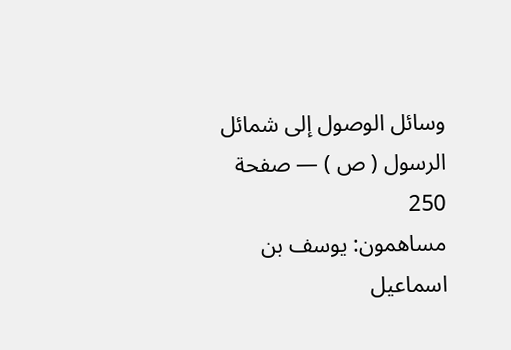وسائل الوصول إلى شمائل الرسول ( ص ) — صفحة 250
مساهمون: يوسف بن اسماعيل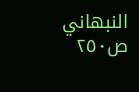النبهاني
ص٢٥٠